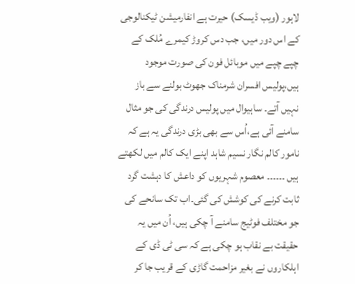لاہور (ویب ڈیسک) حیرت ہے انفارمیشن ٹیکنالوجی کے اس دور میں، جب دس کروڑ کیمرے مُلک کے چپے چپے میں موبائل فون کی صورت موجود ہیں،پولیس افسران شرمناک جھوٹ بولنے سے باز نہیں آتے۔ ساہیوال میں پولیس درندگی کی جو مثال سامنے آئی ہے،اُس سے بھی بڑی درندگی یہ ہے کہ نامور کالم نگار نسیم شاہد اپنے ایک کالم میں لکھتے ہیں ۔۔۔۔۔۔ معصوم شہریوں کو داعش کا دہشت گرد ثابت کرنے کی کوشش کی گئی۔اب تک سانحے کی جو مختلف فوٹیج سامنے آ چکی ہیں، اُن میں یہ حقیقت بے نقاب ہو چکی ہے کہ سی ٹی ڈی کے اہلکاروں نے بغیر مزاحمت گاڑی کے قریب جا کر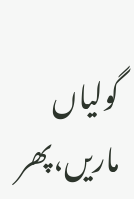گولیاں ماریں،پھر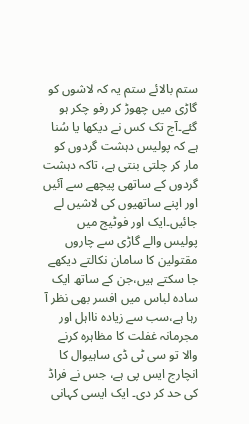ستم بالائے ستم یہ کہ لاشوں کو گاڑی میں چھوڑ کر رفو چکر ہو گئے۔آج تک کس نے دیکھا یا سُنا ہے کہ پولیس دہشت گردوں کو مار کر چلتی بنتی ہے، تاکہ دہشت گردوں کے ساتھی پیچھے سے آئیں اور اپنے ساتھیوں کی لاشیں لے جائیں۔ایک اور فوٹیج میں پولیس والے گاڑی سے چاروں مقتولین کا سامان نکالتے دیکھے جا سکتے ہیں،جن کے ساتھ ایک سادہ لباس میں افسر بھی نظر آ رہا ہے،سب سے زیادہ نااہل اور مجرمانہ غفلت کا مظاہرہ کرنے والا تو سی ٹی ڈی ساہیوال کا انچارج ایس پی ہے، جس نے فراڈ کی حد کر دی۔ ایک ایسی کہانی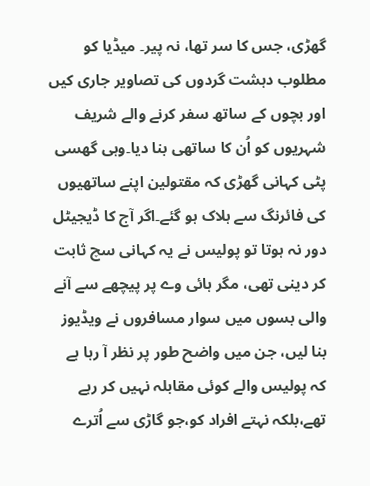گھڑی، جس کا سر تھا، نہ پیر۔ میڈیا کو مطلوب دہشت گردوں کی تصاویر جاری کیں اور بچوں کے ساتھ سفر کرنے والے شریف شہریوں کو اُن کا ساتھی بنا دیا۔وہی گھسی پٹی کہانی گھڑی کہ مقتولین اپنے ساتھیوں کی فائرنگ سے ہلاک ہو گئے۔اگر آج کا ڈیجیٹل دور نہ ہوتا تو پولیس نے یہ کہانی سچ ثابت کر دینی تھی، مگر ہائی وے پر پیچھے سے آنے والی بسوں میں سوار مسافروں نے ویڈیوز بنا لیں، جن میں واضح طور پر نظر آ رہا ہے کہ پولیس والے کوئی مقابلہ نہیں کر رہے تھے،بلکہ نہتے افراد کو،جو گاڑی سے اُترے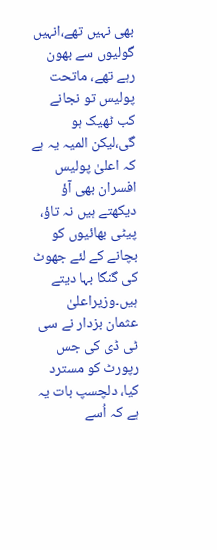بھی نہیں تھے،انہیں گولیوں سے بھون رہے تھے، ماتحت پولیس تو نجانے کب ٹھیک ہو گی،لیکن المیہ یہ ہے کہ اعلیٰ پولیس افسران بھی آؤ دیکھتے ہیں نہ تاؤ، پیٹی بھائیوں کو بچانے کے لئے جھوٹ کی گنگا بہا دیتے ہیں۔وزیراعلیٰ عثمان بزدار نے سی ٹی ڈی کی جس رپورٹ کو مسترد کیا، دلچسپ بات یہ ہے کہ اُسے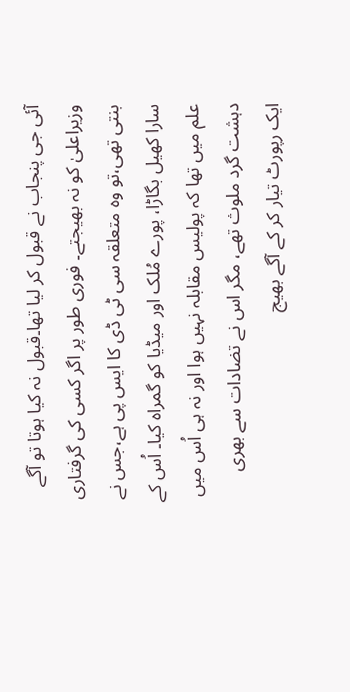آئی جی پنجاب نے قبول کر لیا تھا۔قبول نہ کیا ہوتا تو آگے وزیراعلیٰ کو نہ بھیجتے۔ فوری طور پر اگر کسی کی گرفتاری بنتی تھی،تو وہ متعلقہ سی ٹی ڈی کا ایس پی ہے،جس نے سارا کھیل بگاڑا، پورے مُلک اور میڈیا کو گمراہ کیا۔ اُس کے علم میں تھا کہ پولیس مقابلہ نہیں ہوا اور نہ ہی اُس میں دہشت گرد ملوث تھے، مگر اس نے تضادات سے بھری ایک رپورٹ تیار کر کے آگے بھیج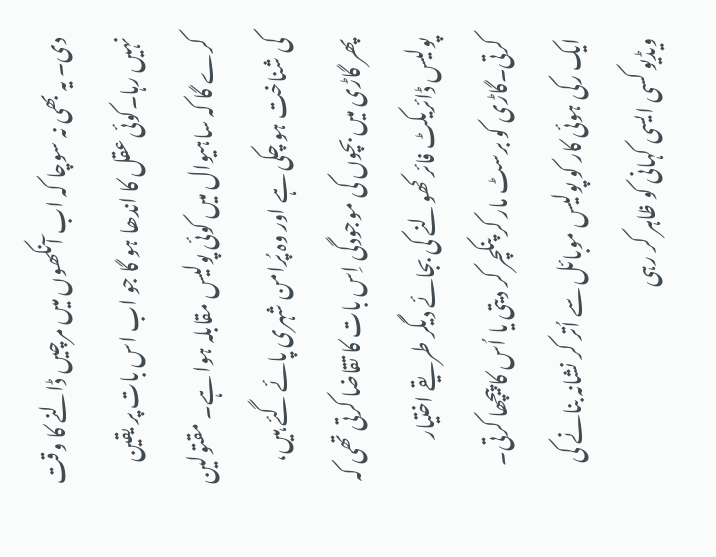دی۔ یہ بھی نہ سوچا کہ اب آنکھوں میں مرچیں ڈالنے کا وقت نہیں رہا۔کوئی عقل کا اندھا ہو گا جو اب اس بات پر یقین کرے گا کہ ساہیوال میں کوئی پولیس مقابلہ ہوا ہے۔ مقتولین کی شناخت ہو چکی ہے اور وہ پُرامن شہری پائے گئے ہیں، پھر گاڑی میں بچوں کی موجودگی اِس بات کا تقاضا کرتی تھی کہ پولیس ڈائریکٹ فائر کھولنے کی بجائے دیگر طریقے اختیار کرتی۔گاڑی کو برسٹ مار کر پنکچر کر دیتی یا اُس کا پیچھا کرتی۔ ایک رکی ہوئی کار کو پولیس موبائل سے اُتر کر نشانہ بنانے کی ویڈیو کسی ایسی کہانی کو ظاہر کر رہی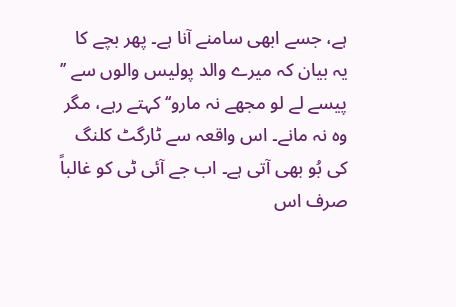ہے، جسے ابھی سامنے آنا ہے۔ پھر بچے کا یہ بیان کہ میرے والد پولیس والوں سے ’’ پیسے لے لو مجھے نہ مارو‘‘ کہتے رہے، مگر وہ نہ مانے۔ اس واقعہ سے ٹارگٹ کلنگ کی بُو بھی آتی ہے۔ اب جے آئی ٹی کو غالباً صرف اس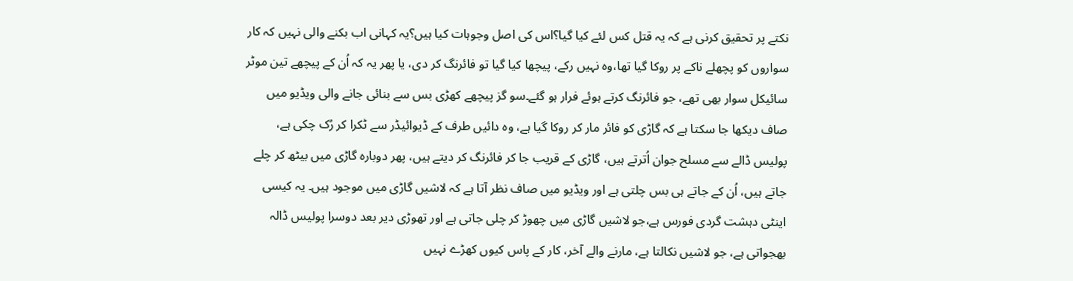نکتے پر تحقیق کرنی ہے کہ یہ قتل کس لئے کیا گیا؟اس کی اصل وجوہات کیا ہیں؟یہ کہانی اب بکنے والی نہیں کہ کار سواروں کو پچھلے ناکے پر روکا گیا تھا،وہ نہیں رکے، پیچھا کیا گیا تو فائرنگ کر دی، یا پھر یہ کہ اُن کے پیچھے تین موٹر سائیکل سوار بھی تھے، جو فائرنگ کرتے ہوئے فرار ہو گئے۔سو گز پیچھے کھڑی بس سے بنائی جانے والی ویڈیو میں صاف دیکھا جا سکتا ہے کہ گاڑی کو فائر مار کر روکا گیا ہے، وہ دائیں طرف کے ڈیوائیڈر سے ٹکرا کر رُک چکی ہے، پولیس ڈالے سے مسلح جوان اُترتے ہیں، گاڑی کے قریب جا کر فائرنگ کر دیتے ہیں، پھر دوبارہ گاڑی میں بیٹھ کر چلے جاتے ہیں، اُن کے جاتے ہی بس چلتی ہے اور ویڈیو میں صاف نظر آتا ہے کہ لاشیں گاڑی میں موجود ہیں۔ یہ کیسی اینٹی دہشت گردی فورس ہے،جو لاشیں گاڑی میں چھوڑ کر چلی جاتی ہے اور تھوڑی دیر بعد دوسرا پولیس ڈالہ بھجواتی ہے، جو لاشیں نکالتا ہے، مارنے والے آخر، کار کے پاس کیوں کھڑے نہیں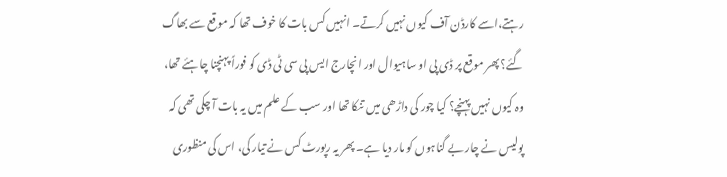رہتے،اسے کارڈن آف کیوں نہیں کرتے۔ انہیں کس بات کا خوف تھا کہ موقع سے بھاگ گئے؟ پھر موقع پر ڈی پی او ساہیوال اور انچارج ایس پی سی ٹی ڈی کو فوراً پہنچنا چاہئے تھا، وہ کیوں نہیں پہنچے؟ کیا چور کی داڑھی میں تنکا تھا اور سب کے علم میں یہ بات آ چکی تھی کہ پولیس نے چار بے گناہوں کو مار دیا ہے۔ پھر یہ رپورٹ کس نے تیار کی، اس کی منظوری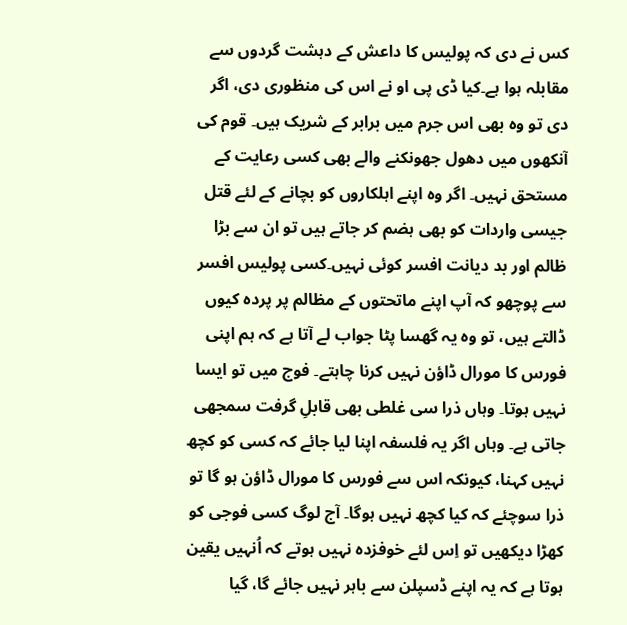کس نے دی کہ پولیس کا داعش کے دہشت گردوں سے مقابلہ ہوا ہے۔کیا ڈی پی او نے اس کی منظوری دی، اگر دی تو وہ بھی اس جرم میں برابر کے شریک ہیں۔ قوم کی آنکھوں میں دھول جھونکنے والے بھی کسی رعایت کے مستحق نہیں۔ اگر وہ اپنے اہلکاروں کو بچانے کے لئے قتل جیسی واردات کو بھی ہضم کر جاتے ہیں تو ان سے بڑا ظالم اور بد دیانت افسر کوئی نہیں۔کسی پولیس افسر سے پوچھو کہ آپ اپنے ماتحتوں کے مظالم پر پردہ کیوں ڈالتے ہیں، تو وہ یہ گھسا پٹا جواب لے آتا ہے کہ ہم اپنی فورس کا مورال ڈاؤن نہیں کرنا چاہتے۔ فوج میں تو ایسا نہیں ہوتا۔ وہاں ذرا سی غلطی بھی قابلِ گرفت سمجھی جاتی ہے۔ وہاں اگر یہ فلسفہ اپنا لیا جائے کہ کسی کو کچھ نہیں کہنا، کیونکہ اس سے فورس کا مورال ڈاؤن ہو گا تو ذرا سوچئے کہ کیا کچھ نہیں ہوگا۔ آج لوگ کسی فوجی کو کھڑا دیکھیں تو اِس لئے خوفزدہ نہیں ہوتے کہ اُنہیں یقین ہوتا ہے کہ یہ اپنے ڈسپلن سے باہر نہیں جائے گا، گیا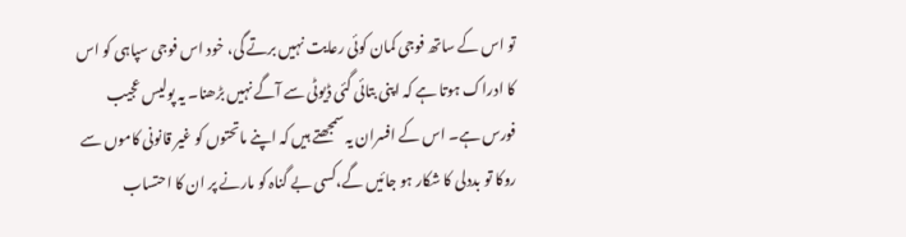تو اس کے ساتھ فوجی کمان کوئی رعایت نہیں برتے گی، خود اس فوجی سپاہی کو اس کا ادراک ہوتا ہے کہ اپنی بتائی گئی ڈیوٹی سے آگے نہیں بڑھنا۔ یہ پولیس عجیب فورس ہے۔ اس کے افسران یہ سمجھتے ہیں کہ اپنے ماتحتوں کو غیر قانونی کاموں سے روکا تو بددلی کا شکار ہو جائیں گے،کسی بے گناہ کو مارنے پر ان کا احتساب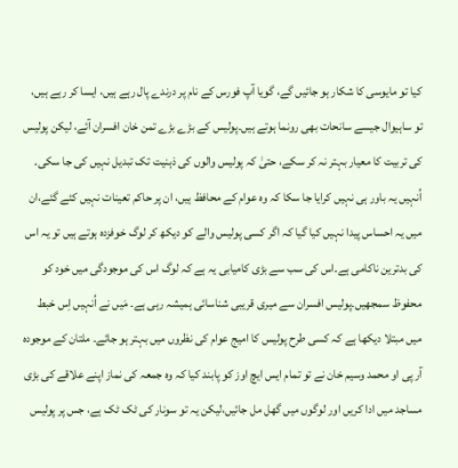کیا تو مایوسی کا شکار ہو جائیں گے، گویا آپ فورس کے نام پر درندے پال رہے ہیں، ایسا کر رہے ہیں، تو ساہیوال جیسے سانحات بھی رونما ہوتے ہیں۔پولیس کے بڑے بڑے تمن خان افسران آئے، لیکن پولیس کی تربیت کا معیار بہتر نہ کر سکے، حتیٰ کہ پولیس والوں کی ذہنیت تک تبدیل نہیں کی جا سکی۔ اُنہیں یہ باور ہی نہیں کرایا جا سکا کہ وہ عوام کے محافظ ہیں، ان پر حاکم تعینات نہیں کئے گئے،ان میں یہ احساس پیدا نہیں کیا گیا کہ اگر کسی پولیس والے کو دیکھ کر لوگ خوفزدہ ہوتے ہیں تو یہ اس کی بدترین ناکامی ہے۔اس کی سب سے بڑی کامیابی یہ ہے کہ لوگ اس کی موجودگی میں خود کو محفوظ سمجھیں۔پولیس افسران سے میری قریبی شناسائی ہمیشہ رہی ہے۔ مَیں نے اُنہیں اِس خبط میں مبتلا دیکھا ہے کہ کسی طرح پولیس کا امیج عوام کی نظروں میں بہتر ہو جائے۔ ملتان کے موجودہ آر پی او محمد وسیم خان نے تو تمام ایس ایچ اوز کو پابند کیا کہ وہ جمعہ کی نماز اپنے علاقے کی بڑی مساجد میں ادا کریں اور لوگوں میں گھل مل جائیں،لیکن یہ تو سونار کی ٹک ٹک ہے، جس پر پولیس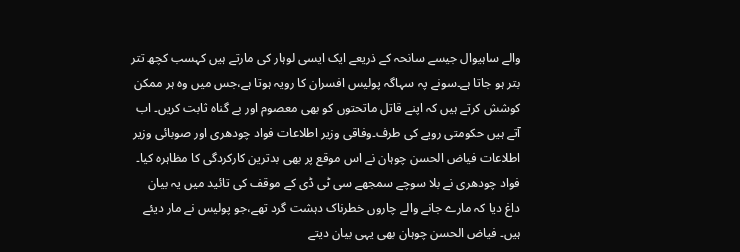والے ساہیوال جیسے سانحہ کے ذریعے ایک ایسی لوہار کی مارتے ہیں کہسب کچھ تتر بتر ہو جاتا ہے۔سونے پہ سہاگہ پولیس افسران کا رویہ ہوتا ہے،جس میں وہ ہر ممکن کوشش کرتے ہیں کہ اپنے قاتل ماتحتوں کو بھی معصوم اور بے گناہ ثابت کریں۔ اب آتے ہیں حکومتی رویے کی طرف۔وفاقی وزیر اطلاعات فواد چودھری اور صوبائی وزیر اطلاعات فیاض الحسن چوہان نے اس موقع پر بھی بدترین کارکردگی کا مظاہرہ کیا۔ فواد چودھری نے بلا سوچے سمجھے سی ٹی ڈی کے موقف کی تائید میں یہ بیان داغ دیا کہ مارے جانے والے چاروں خطرناک دہشت گرد تھے،جو پولیس نے مار دیئے ہیں۔ فیاض الحسن چوہان بھی یہی بیان دیتے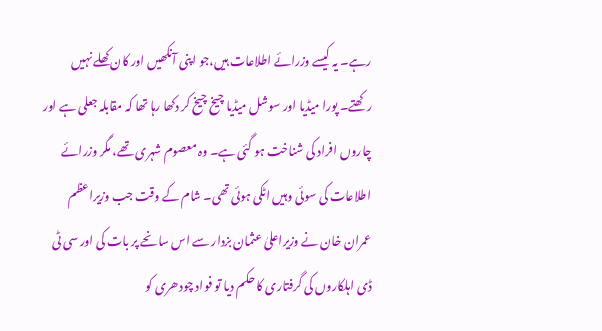رہے۔ یہ کیسے وزرائے اطلاعات ہیں،جو اپنی آنکھیں اور کان کھلے نہیں رکھتے۔ پورا میڈیا اور سوشل میڈیا چیخ چیخ کر دکھا رہا تھا کہ مقابلہ جعلی ہے اور چاروں افراد کی شناخت ہو گئی ہے۔ وہ معصوم شہری تھے، مگر وزرائے اطلاعات کی سوئی وہیں اٹکی ہوئی تھی۔ شام کے وقت جب وزیراعظم عمران خان نے وزیراعلیٰ عثمان بزدار سے اس سانحے پر بات کی اور سی ٹی ڈی اہلکاروں کی گرفتاری کا حکم دیا تو فواد چودھری کو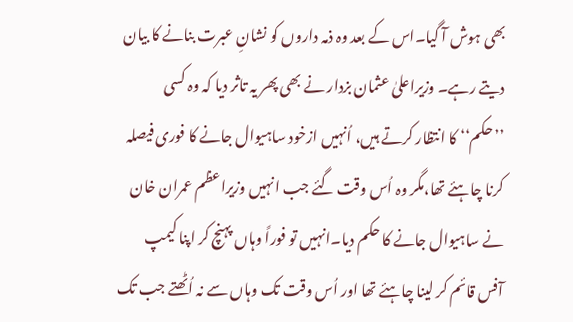بھی ہوش آ گیا۔اس کے بعد وہ ذمہ داروں کو نشانِ عبرت بنانے کا بیان دیتے رہے۔ وزیراعلیٰ عثمان بزدار نے بھی پھر یہ تاثر دیا کہ وہ کسی ’’حکم‘‘ کا انتظار کرتے ہیں، اُنہیں ازخود ساہیوال جانے کا فوری فیصلہ کرنا چاہئے تھا،مگر وہ اُس وقت گئے جب انہیں وزیراعظم عمران خان نے ساہیوال جانے کا حکم دیا۔انہیں تو فوراً وہاں پہنچ کر اپنا کیمپ آفس قائم کر لینا چاہئے تھا اور اُس وقت تک وہاں سے نہ اُٹھتے جب تک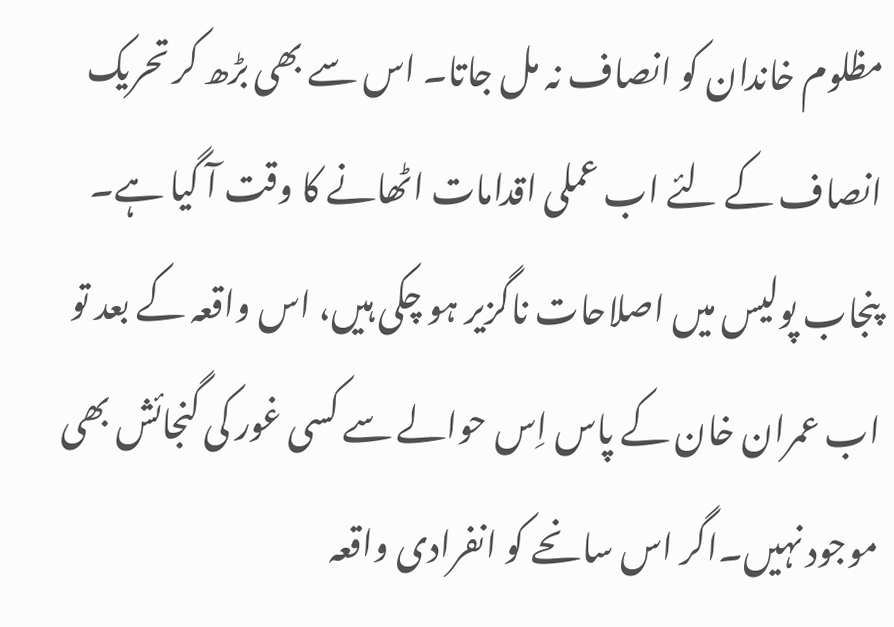مظلوم خاندان کو انصاف نہ مل جاتا۔ اس سے بھی بڑھ کر تحریک انصاف کے لئے اب عملی اقدامات اٹھانے کا وقت آ گیا ہے۔ پنجاب پولیس میں اصلاحات ناگزیر ہو چکی ہیں، اس واقعہ کے بعد تو اب عمران خان کے پاس اِس حوالے سے کسی غور کی گنجائش بھی موجود نہیں۔اگر اس سانحے کو انفرادی واقعہ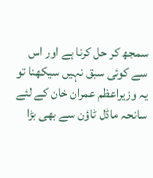سمجھ کر حل کرنا ہے اور اس سے کوئی سبق نہیں سیکھنا تو یہ وزیراعظم عمران خان کے لئے سانحہ ماڈل ٹاؤن سے بھی بڑا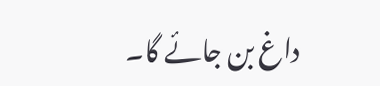داغ بن جائے گا۔